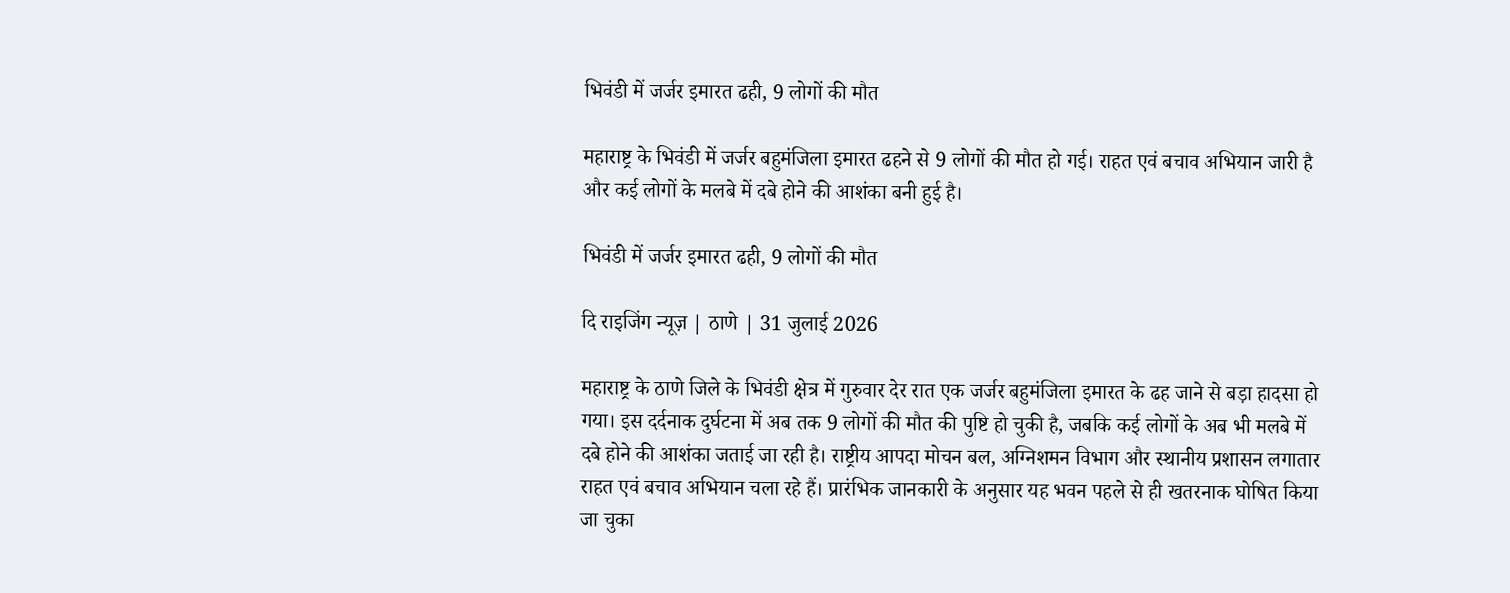भिवंडी में जर्जर इमारत ढही, 9 लोगों की मौत

महाराष्ट्र के भिवंडी में जर्जर बहुमंजिला इमारत ढहने से 9 लोगों की मौत हो गई। राहत एवं बचाव अभियान जारी है और कई लोगों के मलबे में दबे होने की आशंका बनी हुई है।

भिवंडी में जर्जर इमारत ढही, 9 लोगों की मौत

दि राइजिंग न्यूज़ | ठाणे | 31 जुलाई 2026

महाराष्ट्र के ठाणे जिले के भिवंडी क्षेत्र में गुरुवार देर रात एक जर्जर बहुमंजिला इमारत के ढह जाने से बड़ा हादसा हो गया। इस दर्दनाक दुर्घटना में अब तक 9 लोगों की मौत की पुष्टि हो चुकी है, जबकि कई लोगों के अब भी मलबे में दबे होने की आशंका जताई जा रही है। राष्ट्रीय आपदा मोचन बल, अग्निशमन विभाग और स्थानीय प्रशासन लगातार राहत एवं बचाव अभियान चला रहे हैं। प्रारंभिक जानकारी के अनुसार यह भवन पहले से ही खतरनाक घोषित किया जा चुका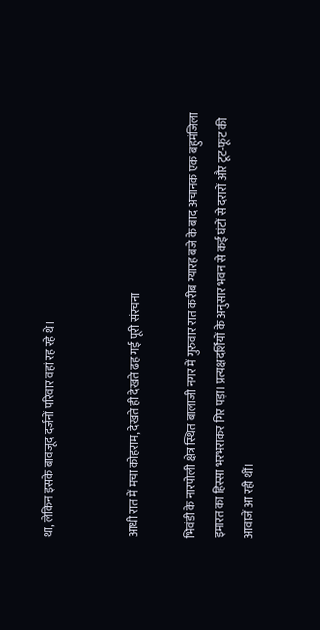था, लेकिन इसके बावजूद दर्जनों परिवार वहां रह रहे थे।


आधी रात में मचा कोहराम, देखते ही देखते ढह गई पूरी संरचना

भिवंडी के नारपोली क्षेत्र स्थित बालाजी नगर में गुरुवार रात करीब ग्यारह बजे के बाद अचानक एक बहुमंजिला इमारत का हिस्सा भरभराकर गिर पड़ा। प्रत्यक्षदर्शियों के अनुसार भवन से कई घंटों से दरारों और टूट-फूट की आवाजें आ रही थीं।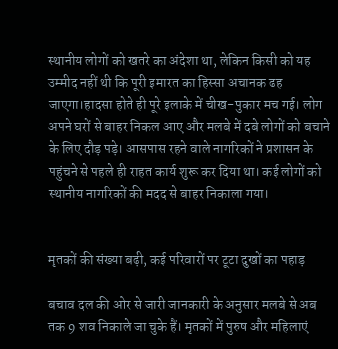स्थानीय लोगों को खतरे का अंदेशा था, लेकिन किसी को यह उम्मीद नहीं थी कि पूरी इमारत का हिस्सा अचानक ढह जाएगा।हादसा होते ही पूरे इलाके में चीख-पुकार मच गई। लोग अपने घरों से बाहर निकल आए और मलबे में दबे लोगों को बचाने के लिए दौड़ पड़े। आसपास रहने वाले नागरिकों ने प्रशासन के पहुंचने से पहले ही राहत कार्य शुरू कर दिया था। कई लोगों को स्थानीय नागरिकों की मदद से बाहर निकाला गया।


मृतकों की संख्या बढ़ी, कई परिवारों पर टूटा दुखों का पहाड़

बचाव दल की ओर से जारी जानकारी के अनुसार मलबे से अब तक 9 शव निकाले जा चुके हैं। मृतकों में पुरुष और महिलाएं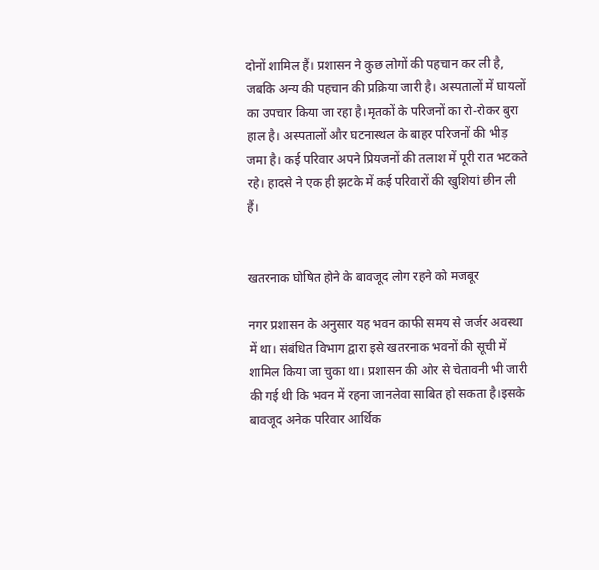दोनों शामिल हैं। प्रशासन ने कुछ लोगों की पहचान कर ली है, जबकि अन्य की पहचान की प्रक्रिया जारी है। अस्पतालों में घायलों का उपचार किया जा रहा है।मृतकों के परिजनों का रो-रोकर बुरा हाल है। अस्पतालों और घटनास्थल के बाहर परिजनों की भीड़ जमा है। कई परिवार अपने प्रियजनों की तलाश में पूरी रात भटकते रहे। हादसे ने एक ही झटके में कई परिवारों की खुशियां छीन ली हैं।


खतरनाक घोषित होने के बावजूद लोग रहने को मजबूर

नगर प्रशासन के अनुसार यह भवन काफी समय से जर्जर अवस्था में था। संबंधित विभाग द्वारा इसे खतरनाक भवनों की सूची में शामिल किया जा चुका था। प्रशासन की ओर से चेतावनी भी जारी की गई थी कि भवन में रहना जानलेवा साबित हो सकता है।इसके बावजूद अनेक परिवार आर्थिक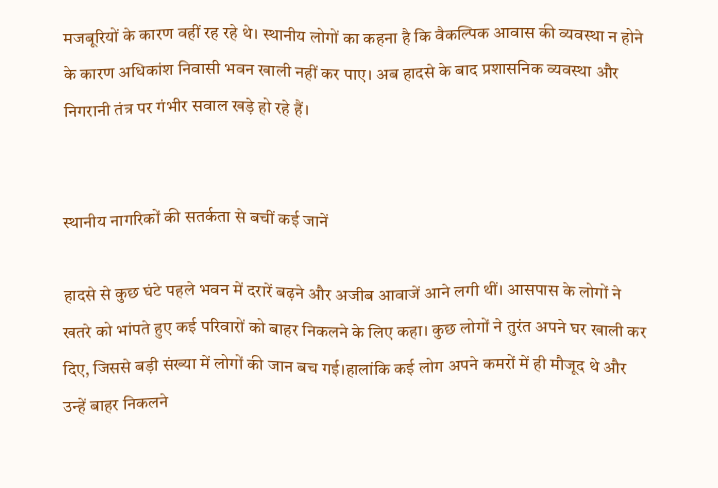मजबूरियों के कारण वहीं रह रहे थे। स्थानीय लोगों का कहना है कि वैकल्पिक आवास की व्यवस्था न होने के कारण अधिकांश निवासी भवन खाली नहीं कर पाए। अब हादसे के बाद प्रशासनिक व्यवस्था और निगरानी तंत्र पर गंभीर सवाल खड़े हो रहे हैं।


स्थानीय नागरिकों की सतर्कता से बचीं कई जानें

हादसे से कुछ घंटे पहले भवन में दरारें बढ़ने और अजीब आवाजें आने लगी थीं। आसपास के लोगों ने खतरे को भांपते हुए कई परिवारों को बाहर निकलने के लिए कहा। कुछ लोगों ने तुरंत अपने घर खाली कर दिए, जिससे बड़ी संख्या में लोगों की जान बच गई।हालांकि कई लोग अपने कमरों में ही मौजूद थे और उन्हें बाहर निकलने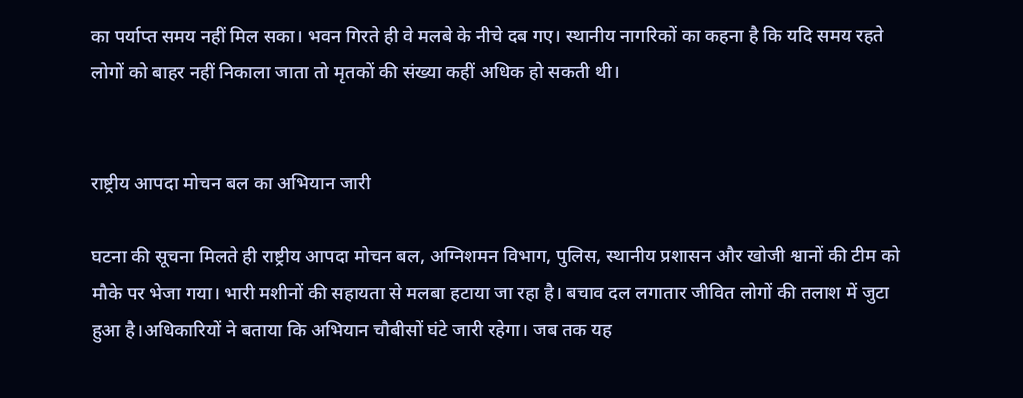का पर्याप्त समय नहीं मिल सका। भवन गिरते ही वे मलबे के नीचे दब गए। स्थानीय नागरिकों का कहना है कि यदि समय रहते लोगों को बाहर नहीं निकाला जाता तो मृतकों की संख्या कहीं अधिक हो सकती थी।


राष्ट्रीय आपदा मोचन बल का अभियान जारी

घटना की सूचना मिलते ही राष्ट्रीय आपदा मोचन बल, अग्निशमन विभाग, पुलिस, स्थानीय प्रशासन और खोजी श्वानों की टीम को मौके पर भेजा गया। भारी मशीनों की सहायता से मलबा हटाया जा रहा है। बचाव दल लगातार जीवित लोगों की तलाश में जुटा हुआ है।अधिकारियों ने बताया कि अभियान चौबीसों घंटे जारी रहेगा। जब तक यह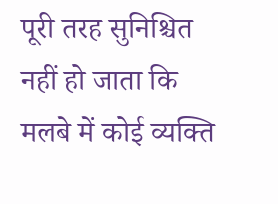पूरी तरह सुनिश्चित नहीं हो जाता कि मलबे में कोई व्यक्ति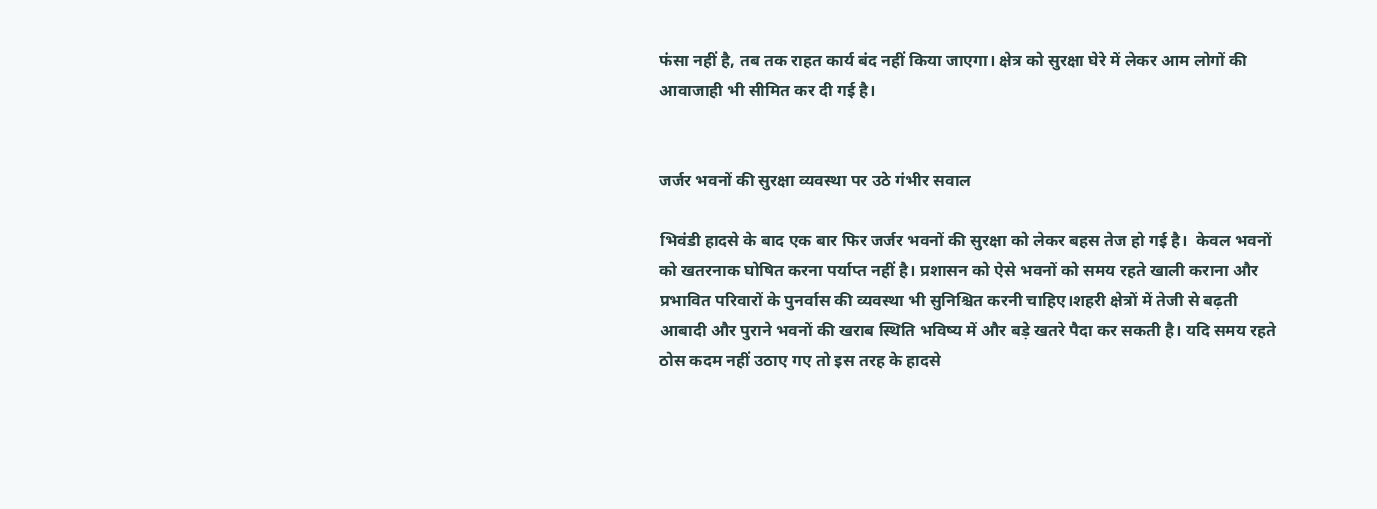फंसा नहीं है, तब तक राहत कार्य बंद नहीं किया जाएगा। क्षेत्र को सुरक्षा घेरे में लेकर आम लोगों की आवाजाही भी सीमित कर दी गई है।


जर्जर भवनों की सुरक्षा व्यवस्था पर उठे गंभीर सवाल

भिवंडी हादसे के बाद एक बार फिर जर्जर भवनों की सुरक्षा को लेकर बहस तेज हो गई है।  केवल भवनों को खतरनाक घोषित करना पर्याप्त नहीं है। प्रशासन को ऐसे भवनों को समय रहते खाली कराना और प्रभावित परिवारों के पुनर्वास की व्यवस्था भी सुनिश्चित करनी चाहिए।शहरी क्षेत्रों में तेजी से बढ़ती आबादी और पुराने भवनों की खराब स्थिति भविष्य में और बड़े खतरे पैदा कर सकती है। यदि समय रहते ठोस कदम नहीं उठाए गए तो इस तरह के हादसे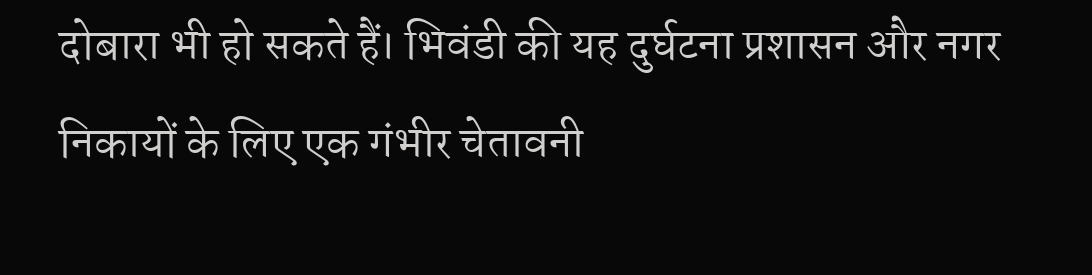दोबारा भी हो सकते हैं। भिवंडी की यह दुर्घटना प्रशासन और नगर निकायों के लिए एक गंभीर चेतावनी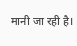मानी जा रही है।